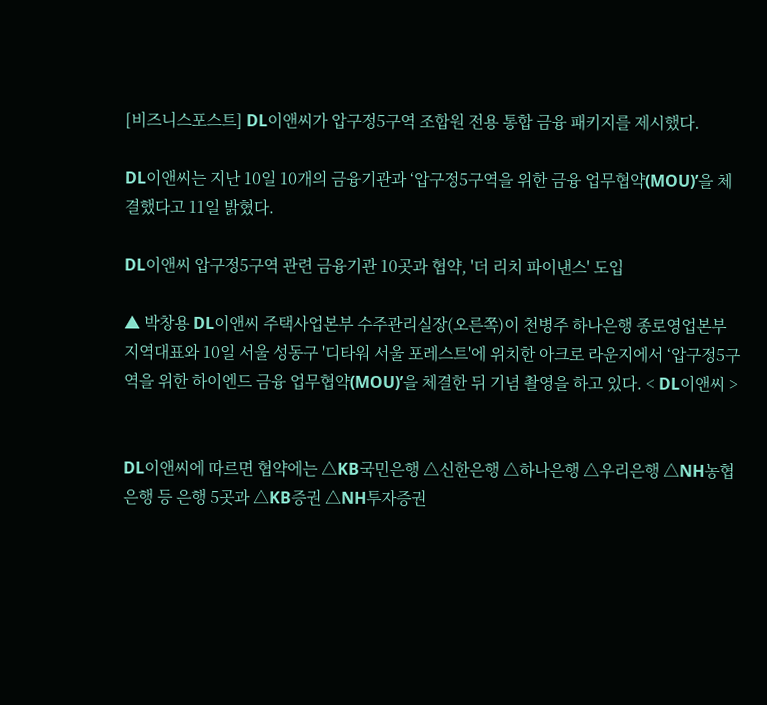[비즈니스포스트] DL이앤씨가 압구정5구역 조합원 전용 통합 금융 패키지를 제시했다.

DL이앤씨는 지난 10일 10개의 금융기관과 ‘압구정5구역을 위한 금융 업무협약(MOU)’을 체결했다고 11일 밝혔다.

DL이앤씨 압구정5구역 관련 금융기관 10곳과 협약, '더 리치 파이낸스' 도입

▲ 박창용 DL이앤씨 주택사업본부 수주관리실장(오른쪽)이 천병주 하나은행 종로영업본부 지역대표와 10일 서울 성동구 '디타워 서울 포레스트'에 위치한 아크로 라운지에서 ‘압구정5구역을 위한 하이엔드 금융 업무협약(MOU)’을 체결한 뒤 기념 촬영을 하고 있다. < DL이앤씨 >


DL이앤씨에 따르면 협약에는 △KB국민은행 △신한은행 △하나은행 △우리은행 △NH농협은행 등 은행 5곳과 △KB증권 △NH투자증권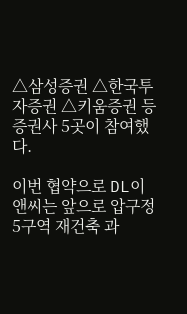△삼성증권 △한국투자증권 △키움증권 등 증권사 5곳이 참여했다.

이번 협약으로 DL이앤씨는 앞으로 압구정5구역 재건축 과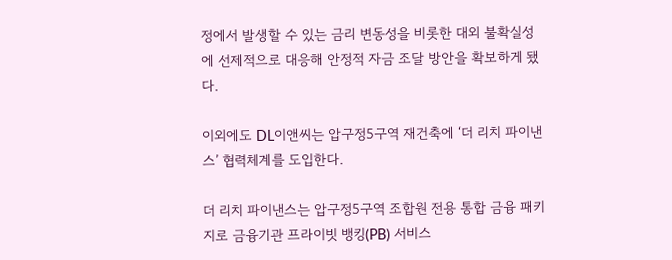정에서 발생할 수 있는 금리 변동성을 비롯한 대외 불확실성에 선제적으로 대응해 안정적 자금 조달 방안을 확보하게 됐다.

이외에도 DL이앤씨는 압구정5구역 재건축에 ‘더 리치 파이낸스’ 협력체계를 도입한다.

더 리치 파이낸스는 압구정5구역 조합원 전용 통합 금융 패키지로 금융기관 프라이빗 뱅킹(PB) 서비스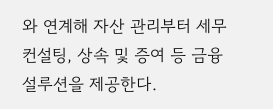와 연계해 자산 관리부터 세무 컨설팅, 상속 및 증여 등 금융 설루션을 제공한다.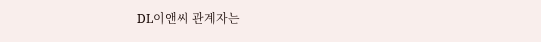DL이앤씨 관계자는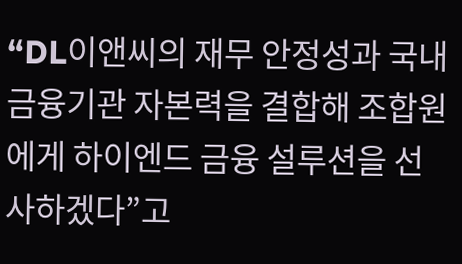“DL이앤씨의 재무 안정성과 국내 금융기관 자본력을 결합해 조합원에게 하이엔드 금융 설루션을 선사하겠다”고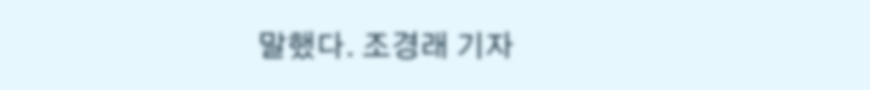말했다. 조경래 기자